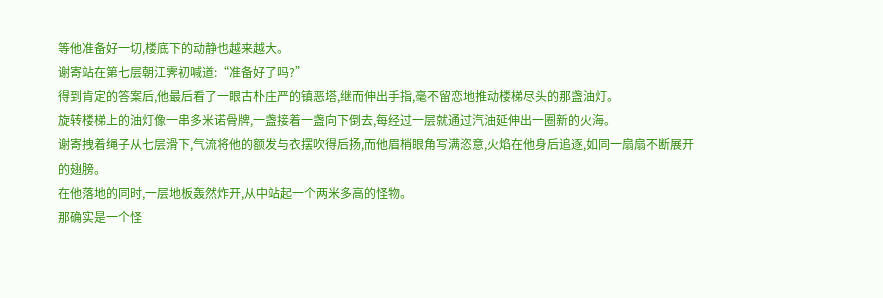等他准备好一切,楼底下的动静也越来越大。
谢寄站在第七层朝江霁初喊道:“准备好了吗?”
得到肯定的答案后,他最后看了一眼古朴庄严的镇恶塔,继而伸出手指,毫不留恋地推动楼梯尽头的那盏油灯。
旋转楼梯上的油灯像一串多米诺骨牌,一盏接着一盏向下倒去,每经过一层就通过汽油延伸出一圈新的火海。
谢寄拽着绳子从七层滑下,气流将他的额发与衣摆吹得后扬,而他眉梢眼角写满恣意,火焰在他身后追逐,如同一扇扇不断展开的翅膀。
在他落地的同时,一层地板轰然炸开,从中站起一个两米多高的怪物。
那确实是一个怪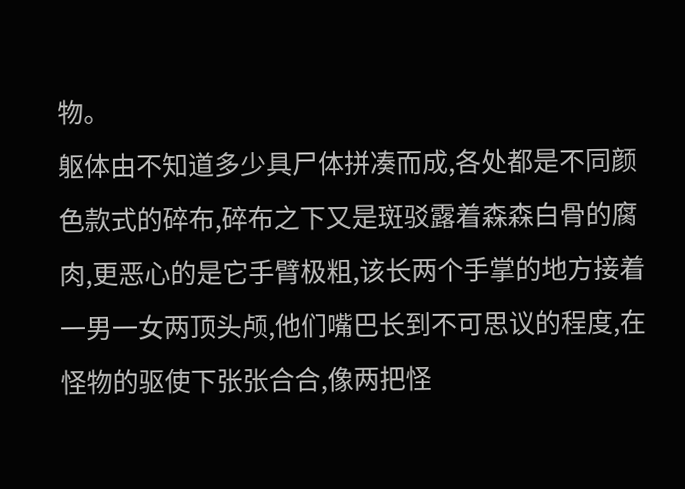物。
躯体由不知道多少具尸体拼凑而成,各处都是不同颜色款式的碎布,碎布之下又是斑驳露着森森白骨的腐肉,更恶心的是它手臂极粗,该长两个手掌的地方接着一男一女两顶头颅,他们嘴巴长到不可思议的程度,在怪物的驱使下张张合合,像两把怪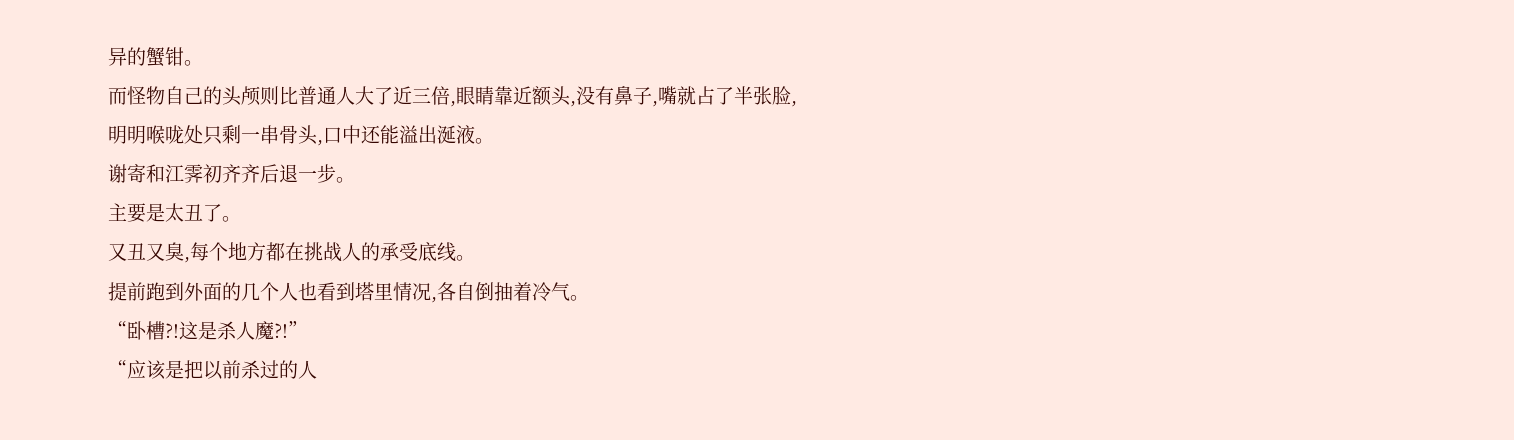异的蟹钳。
而怪物自己的头颅则比普通人大了近三倍,眼睛靠近额头,没有鼻子,嘴就占了半张脸,明明喉咙处只剩一串骨头,口中还能溢出涎液。
谢寄和江霁初齐齐后退一步。
主要是太丑了。
又丑又臭,每个地方都在挑战人的承受底线。
提前跑到外面的几个人也看到塔里情况,各自倒抽着冷气。
“卧槽?!这是杀人魔?!”
“应该是把以前杀过的人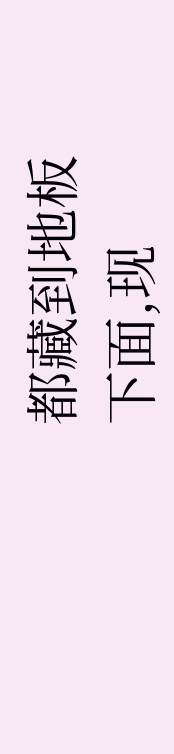都藏到地板下面,现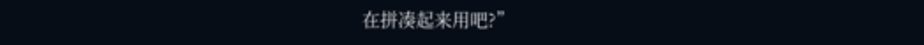在拼凑起来用吧?”